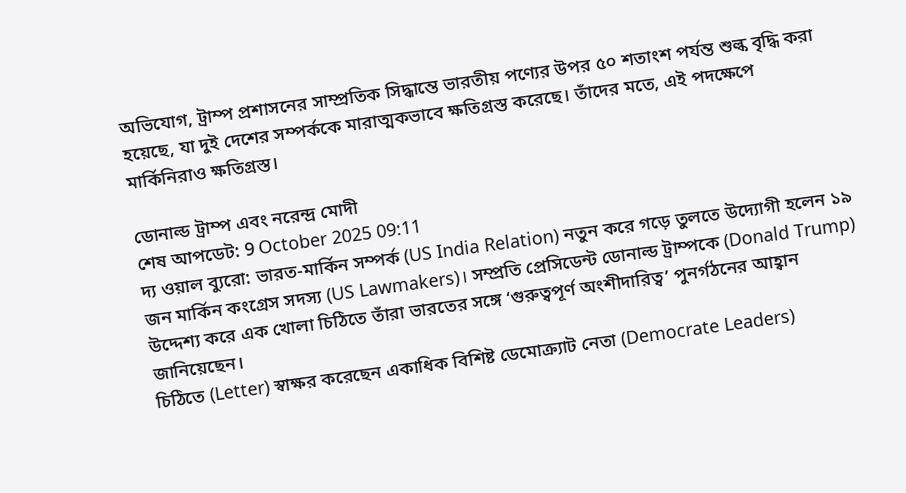অভিযোগ, ট্রাম্প প্রশাসনের সাম্প্রতিক সিদ্ধান্তে ভারতীয় পণ্যের উপর ৫০ শতাংশ পর্যন্ত শুল্ক বৃদ্ধি করা হয়েছে, যা দুই দেশের সম্পর্ককে মারাত্মকভাবে ক্ষতিগ্রস্ত করেছে। তাঁদের মতে, এই পদক্ষেপে মার্কিনিরাও ক্ষতিগ্রস্ত।

ডোনাল্ড ট্রাম্প এবং নরেন্দ্র মোদী
শেষ আপডেট: 9 October 2025 09:11
দ্য ওয়াল ব্যুরো: ভারত-মার্কিন সম্পর্ক (US India Relation) নতুন করে গড়ে তুলতে উদ্যোগী হলেন ১৯ জন মার্কিন কংগ্রেস সদস্য (US Lawmakers)। সম্প্রতি প্রেসিডেন্ট ডোনাল্ড ট্রাম্পকে (Donald Trump) উদ্দেশ্য করে এক খোলা চিঠিতে তাঁরা ভারতের সঙ্গে ‘গুরুত্বপূর্ণ অংশীদারিত্ব’ পুনর্গঠনের আহ্বান জানিয়েছেন।
চিঠিতে (Letter) স্বাক্ষর করেছেন একাধিক বিশিষ্ট ডেমোক্র্যাট নেতা (Democrate Leaders)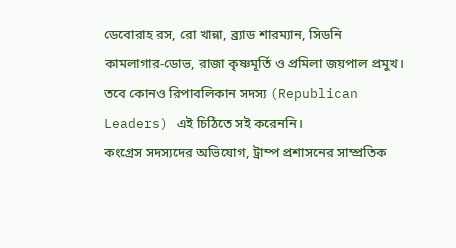ডেবোরাহ রস, রো খান্না, ব্র্যাড শারম্যান, সিডনি কামলাগার-ডোভ, রাজা কৃষ্ণমূর্তি ও প্রমিলা জয়পাল প্রমুখ। তবে কোনও রিপাবলিকান সদস্য (Republican Leaders) এই চিঠিতে সই করেননি।
কংগ্রেস সদস্যদের অভিযোগ, ট্রাম্প প্রশাসনের সাম্প্রতিক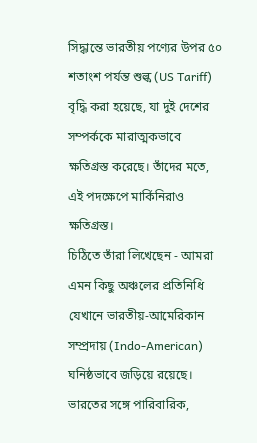সিদ্ধান্তে ভারতীয় পণ্যের উপর ৫০ শতাংশ পর্যন্ত শুল্ক (US Tariff) বৃদ্ধি করা হয়েছে, যা দুই দেশের সম্পর্ককে মারাত্মকভাবে ক্ষতিগ্রস্ত করেছে। তাঁদের মতে, এই পদক্ষেপে মার্কিনিরাও ক্ষতিগ্রস্ত।
চিঠিতে তাঁরা লিখেছেন - আমরা এমন কিছু অঞ্চলের প্রতিনিধি যেখানে ভারতীয়-আমেরিকান সম্প্রদায় (Indo-American) ঘনিষ্ঠভাবে জড়িয়ে রয়েছে। ভারতের সঙ্গে পারিবারিক,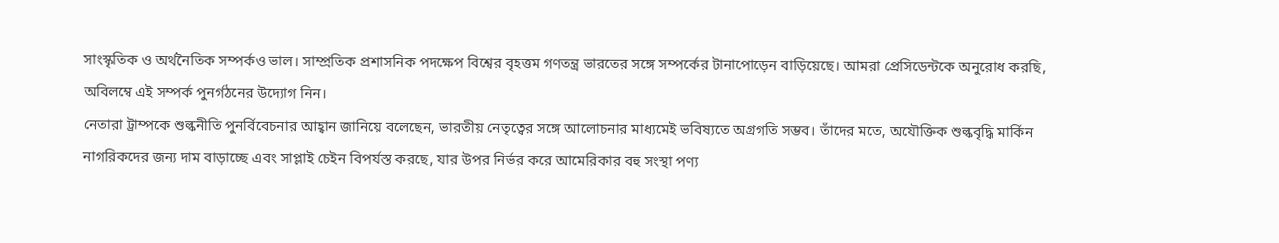সাংস্কৃতিক ও অর্থনৈতিক সম্পর্কও ভাল। সাম্প্রতিক প্রশাসনিক পদক্ষেপ বিশ্বের বৃহত্তম গণতন্ত্র ভারতের সঙ্গে সম্পর্কের টানাপোড়েন বাড়িয়েছে। আমরা প্রেসিডেন্টকে অনুরোধ করছি, অবিলম্বে এই সম্পর্ক পুনর্গঠনের উদ্যোগ নিন।
নেতারা ট্রাম্পকে শুল্কনীতি পুনর্বিবেচনার আহ্বান জানিয়ে বলেছেন, ভারতীয় নেতৃত্বের সঙ্গে আলোচনার মাধ্যমেই ভবিষ্যতে অগ্রগতি সম্ভব। তাঁদের মতে, অযৌক্তিক শুল্কবৃদ্ধি মার্কিন নাগরিকদের জন্য দাম বাড়াচ্ছে এবং সাপ্লাই চেইন বিপর্যস্ত করছে, যার উপর নির্ভর করে আমেরিকার বহু সংস্থা পণ্য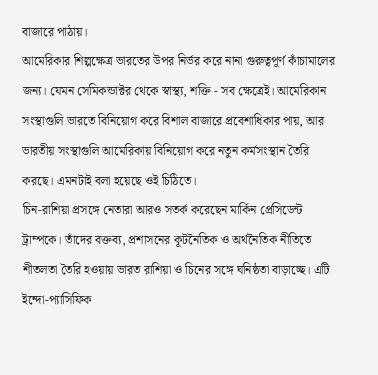বাজারে পাঠায়।
আমেরিকার শিল্পক্ষেত্র ভারতের উপর নির্ভর করে নানা গুরুত্বপূর্ণ কাঁচামালের জন্য। যেমন সেমিকন্ডাক্টর থেকে স্বাস্থ্য, শক্তি - সব ক্ষেত্রেই। আমেরিকান সংস্থাগুলি ভারতে বিনিয়োগ করে বিশাল বাজারে প্রবেশাধিকার পায়, আর ভারতীয় সংস্থাগুলি আমেরিকায় বিনিয়োগ করে নতুন কর্মসংস্থান তৈরি করছে। এমনটাই বলা হয়েছে ওই চিঠিতে।
চিন-রাশিয়া প্রসঙ্গে নেতারা আরও সতর্ক করেছেন মার্কিন প্রেসিডেন্ট ট্রাম্পকে। তাঁদের বক্তব্য, প্রশাসনের কূটনৈতিক ও অর্থনৈতিক নীতিতে শীতলতা তৈরি হওয়ায় ভারত রাশিয়া ও চিনের সঙ্গে ঘনিষ্ঠতা বাড়াচ্ছে। এটি ইন্দো-প্যাসিফিক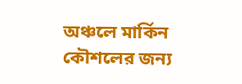অঞ্চলে মার্কিন কৌশলের জন্য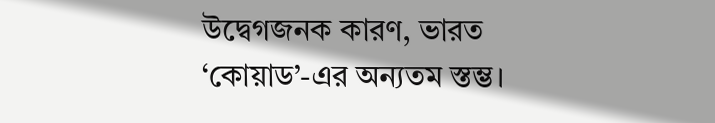উদ্বেগজনক কারণ, ভারত ‘কোয়াড’-এর অন্যতম স্তম্ভ।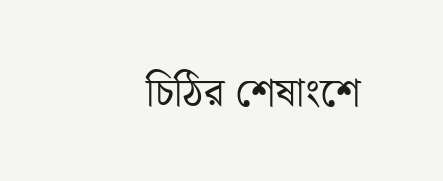চিঠির শেষাংশে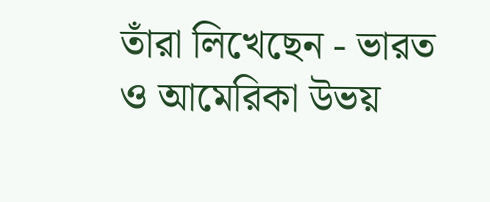তাঁরা লিখেছেন - ভারত ও আমেরিকা উভয়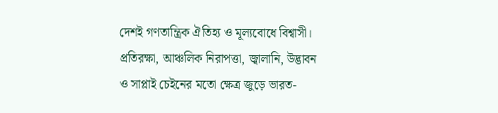দেশই গণতান্ত্রিক ঐতিহ্য ও মূল্যবোধে বিশ্বাসী। প্রতিরক্ষা, আঞ্চলিক নিরাপত্তা, জ্বালানি, উদ্ভাবন ও সাপ্লাই চেইনের মতো ক্ষেত্র জুড়ে ভারত-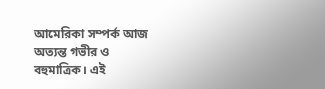আমেরিকা সম্পর্ক আজ অত্যন্ত গভীর ও বহুমাত্রিক। এই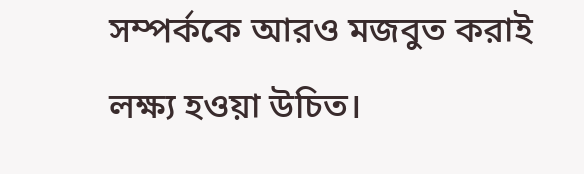সম্পর্ককে আরও মজবুত করাই লক্ষ্য হওয়া উচিত।